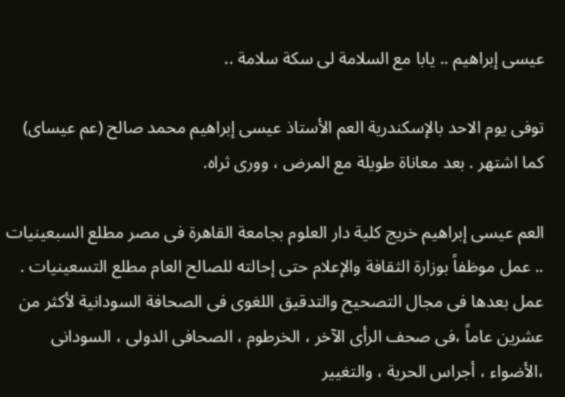عيسى إبراهيم .. يابا مع السلامة لى سكة سلامة ..

توفى يوم الاحد بالإسكندرية العم الأستاذ عيسى إبراهيم محمد صالح (عم عيساى) كما اشتهر . بعد معاناة طويلة مع المرض ، وورى ثراه.

العم عيسى إبراهيم خريج كلية دار العلوم بجامعة القاهرة فى مصر مطلع السبعينيات .. عمل موظفاً بوزارة الثقافة والإعلام حتى إحالته للصالح العام مطلع التسعينيات . عمل بعدها فى مجال التصحيح والتدقيق اللغوى فى الصحافة السودانية لأكثر من عشرين عاماً ،فى صحف الرأى الآخر ، الخرطوم ، الصحافى الدولى ، السودانى ،الأضواء ، أجراس الحرية ، والتغيير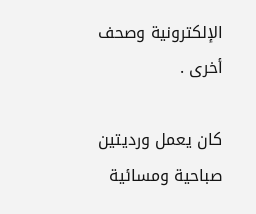الإلكترونية وصحف أخرى .

كان يعمل ورديتين صباحية ومسائية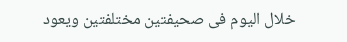خلال اليوم فى صحيفتين مختلفتين ويعود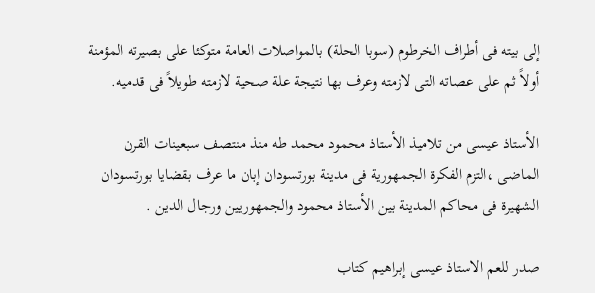إلى بيته فى أطراف الخرطوم (سوبا الحلة) بالمواصلات العامة متوكئا على بصيرته المؤمنة أولاً ثم على عصاته التى لازمته وعرف بها نتيجة علة صحية لازمته طويلاً فى قدميه.

الأستاذ عيسى من تلاميذ الأستاذ محمود محمد طه منذ منتصف سبعينات القرن الماضى ،التزم الفكرة الجمهورية فى مدينة بورتسودان إبان ما عرف بقضايا بورتسودان الشهيرة فى محاكم المدينة بين الأستاذ محمود والجمهوريين ورجال الدين .

صدر للعم الاستاذ عيسى إبراهيم كتاب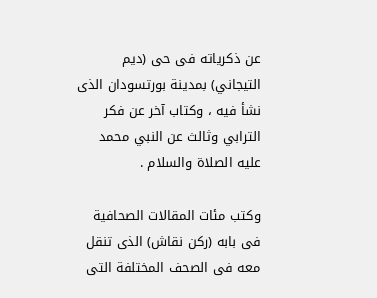عن ذكرياته فى حى (ديم التيجاني) بمدينة بورتسودان الذى نشأ فيه ، وكتاب آخر عن فكر الترابي وثالث عن النبي محمد عليه الصلاة والسلام .

وكتب مئات المقالات الصحافية فى بابه (ركن نقاش) الذى تنقل معه فى الصحف المختلفة التى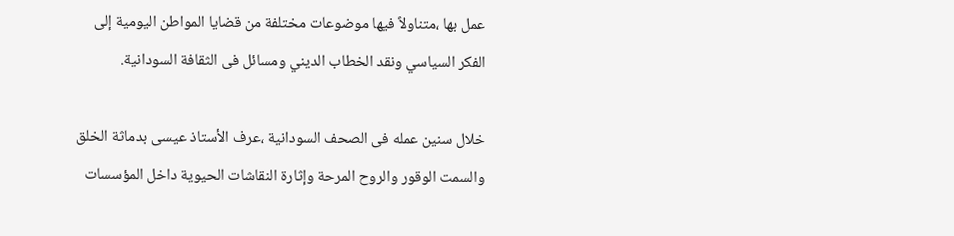عمل بها ،متناولاً فيها موضوعات مختلفة من قضايا المواطن اليومية إلى الفكر السياسي ونقد الخطاب الديني ومسائل فى الثقافة السودانية.

خلال سنين عمله فى الصحف السودانية ،عرف الأستاذ عيسى بدماثة الخلق والسمت الوقور والروح المرحة وإثارة النقاشات الحيوية داخل المؤسسات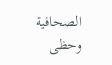الصحافية وحظى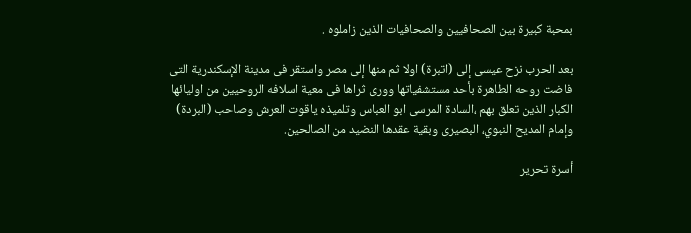بمحبة كبيرة بين الصحافيين والصحافيات الذين زاملوه .

بعد الحرب نزح عيسى إلى (اتبرة) اولا ثم منها إلى مصر واستقر فى مدينة الإسكندرية التى فاضت روحه الطاهرة بأحد مستشفياتها وورى ثراها فى معية اسلافه الروحيين من اوليائها الكبار الذين تعلق بهم ،السادة المرسى ابو العباس وتلميذه ياقوت العرش وصاحب (البردة) وإمام المديح النبوي، البصيرى وبقية عقدها النضيد من الصالحين.

أسرة تحرير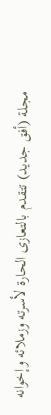مجلة (أفق جديد) تتقدم بالتعازى الحارة لأسرته وزملائه وإخوانه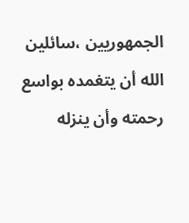الجمهوريين ،سائلين الله أن يتغمده بواسع رحمته وأن ينزله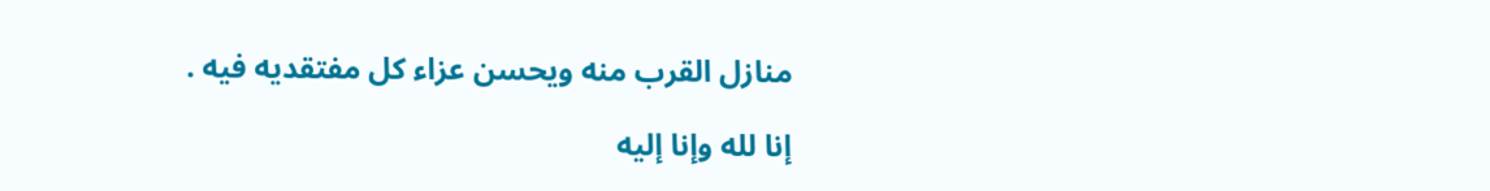منازل القرب منه ويحسن عزاء كل مفتقديه فيه .

إنا لله وإنا إليه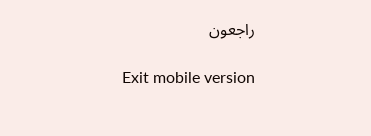راجعون

Exit mobile version